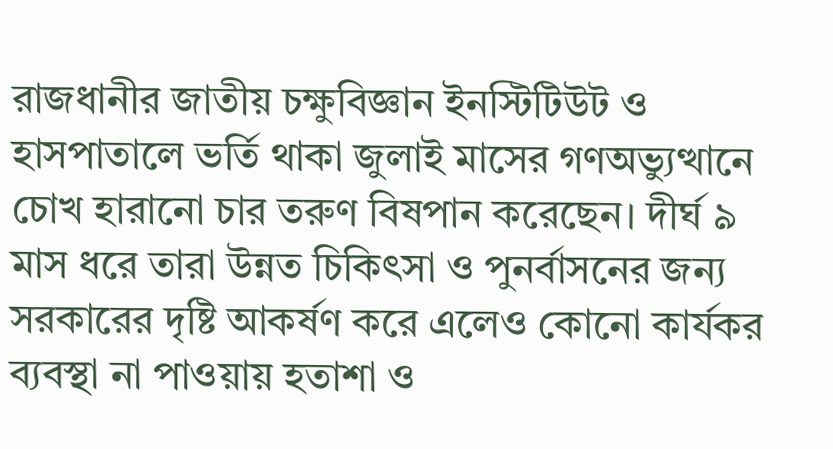রাজধানীর জাতীয় চক্ষুবিজ্ঞান ইনস্টিটিউট ও হাসপাতালে ভর্তি থাকা জুলাই মাসের গণঅভ্যুত্থানে চোখ হারানো চার তরুণ বিষপান করেছেন। দীর্ঘ ৯ মাস ধরে তারা উন্নত চিকিৎসা ও পুনর্বাসনের জন্য সরকারের দৃষ্টি আকর্ষণ করে এলেও কোনো কার্যকর ব্যবস্থা না পাওয়ায় হতাশা ও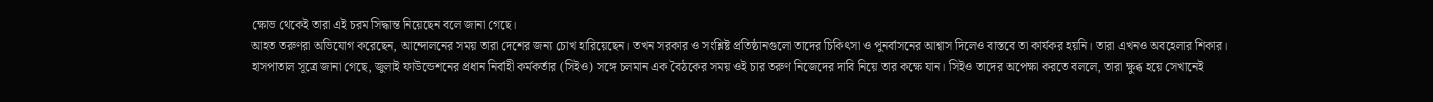ক্ষোভ থেকেই তারা এই চরম সিদ্ধান্ত নিয়েছেন বলে জানা গেছে।
আহত তরুণরা অভিযোগ করেছেন, আন্দোলনের সময় তারা দেশের জন্য চোখ হারিয়েছেন। তখন সরকার ও সংশ্লিষ্ট প্রতিষ্ঠানগুলো তাদের চিকিৎসা ও পুনর্বাসনের আশ্বাস দিলেও বাস্তবে তা কার্যকর হয়নি। তারা এখনও অবহেলার শিকার।
হাসপাতাল সূত্রে জানা গেছে, জুলাই ফাউন্ডেশনের প্রধান নির্বাহী কর্মকর্তার (সিইও) সঙ্গে চলমান এক বৈঠকের সময় ওই চার তরুণ নিজেদের দাবি নিয়ে তার কক্ষে যান। সিইও তাদের অপেক্ষা করতে বললে, তারা ক্ষুব্ধ হয়ে সেখানেই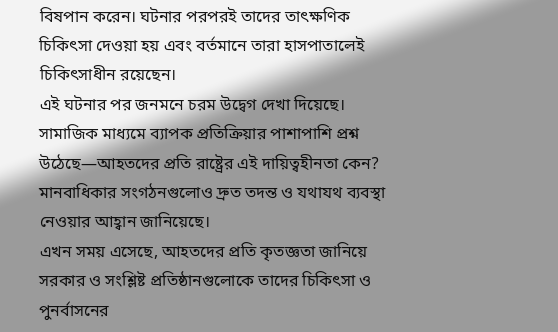বিষপান করেন। ঘটনার পরপরই তাদের তাৎক্ষণিক চিকিৎসা দেওয়া হয় এবং বর্তমানে তারা হাসপাতালেই চিকিৎসাধীন রয়েছেন।
এই ঘটনার পর জনমনে চরম উদ্বেগ দেখা দিয়েছে। সামাজিক মাধ্যমে ব্যাপক প্রতিক্রিয়ার পাশাপাশি প্রশ্ন উঠেছে—আহতদের প্রতি রাষ্ট্রের এই দায়িত্বহীনতা কেন? মানবাধিকার সংগঠনগুলোও দ্রুত তদন্ত ও যথাযথ ব্যবস্থা নেওয়ার আহ্বান জানিয়েছে।
এখন সময় এসেছে, আহতদের প্রতি কৃতজ্ঞতা জানিয়ে সরকার ও সংশ্লিষ্ট প্রতিষ্ঠানগুলোকে তাদের চিকিৎসা ও পুনর্বাসনের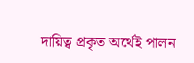দায়িত্ব প্রকৃত অর্থেই পালন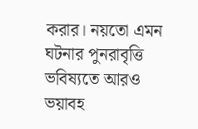করার। নয়তো এমন ঘটনার পুনরাবৃত্তি ভবিষ্যতে আরও ভয়াবহ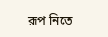রূপ নিতে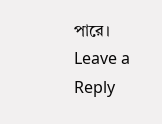পারে।
Leave a Reply